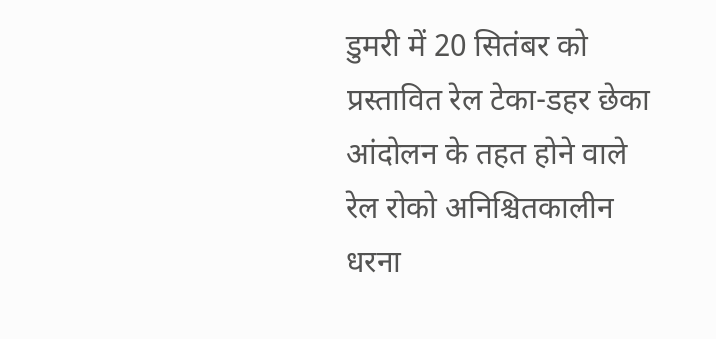डुमरी में 20 सितंबर को प्रस्तावित रेल टेका-डहर छेका आंदोलन के तहत होने वाले रेल रोको अनिश्चितकालीन धरना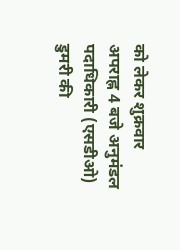को लेकर शुक्रवार अपराह्न 4 बजे अनुमंडल पदाधिकारी (एसडीओ) डुमरी की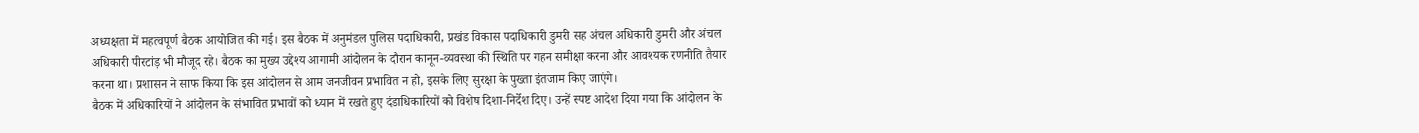अध्यक्षता में महत्वपूर्ण बैठक आयोजित की गई। इस बैठक में अनुमंडल पुलिस पदाधिकारी, प्रखंड विकास पदाधिकारी डुमरी सह अंचल अधिकारी डुमरी और अंचल अधिकारी पीरटांड़ भी मौजूद रहे। बैठक का मुख्य उद्देश्य आगामी आंदोलन के दौरान कानून-व्यवस्था की स्थिति पर गहन समीक्षा करना और आवश्यक रणनीति तैयार करना था। प्रशासन ने साफ किया कि इस आंदोलन से आम जनजीवन प्रभावित न हो, इसके लिए सुरक्षा के पुख्ता इंतजाम किए जाएंगे।
बैठक में अधिकारियों ने आंदोलन के संभावित प्रभावों को ध्यान में रखते हुए दंडाधिकारियों को विशेष दिशा-निर्देश दिए। उन्हें स्पष्ट आदेश दिया गया कि आंदोलन के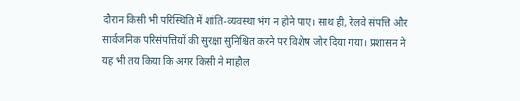दौरान किसी भी परिस्थिति में शांति-व्यवस्था भंग न होने पाए। साथ ही, रेलवे संपत्ति और सार्वजनिक परिसंपत्तियों की सुरक्षा सुनिश्चित करने पर विशेष जोर दिया गया। प्रशासन ने यह भी तय किया कि अगर किसी ने माहौल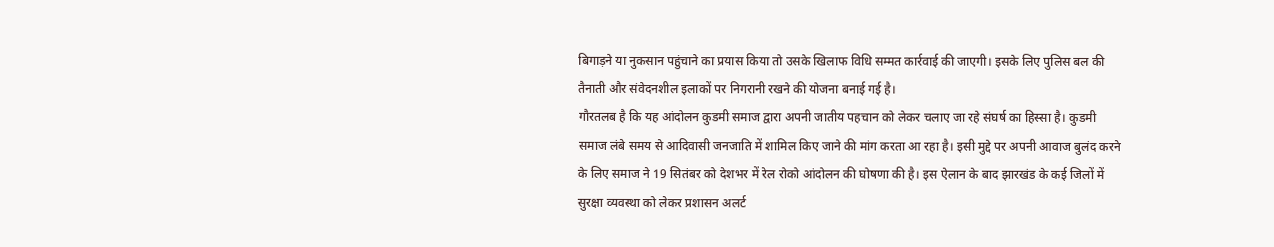बिगाड़ने या नुकसान पहुंचाने का प्रयास किया तो उसके खिलाफ विधि सम्मत कार्रवाई की जाएगी। इसके लिए पुलिस बल की तैनाती और संवेदनशील इलाकों पर निगरानी रखने की योजना बनाई गई है।
गौरतलब है कि यह आंदोलन कुडमी समाज द्वारा अपनी जातीय पहचान को लेकर चलाए जा रहे संघर्ष का हिस्सा है। कुडमी समाज लंबे समय से आदिवासी जनजाति में शामिल किए जाने की मांग करता आ रहा है। इसी मुद्दे पर अपनी आवाज बुलंद करने के लिए समाज ने 19 सितंबर को देशभर में रेल रोको आंदोलन की घोषणा की है। इस ऐलान के बाद झारखंड के कई जिलों में सुरक्षा व्यवस्था को लेकर प्रशासन अलर्ट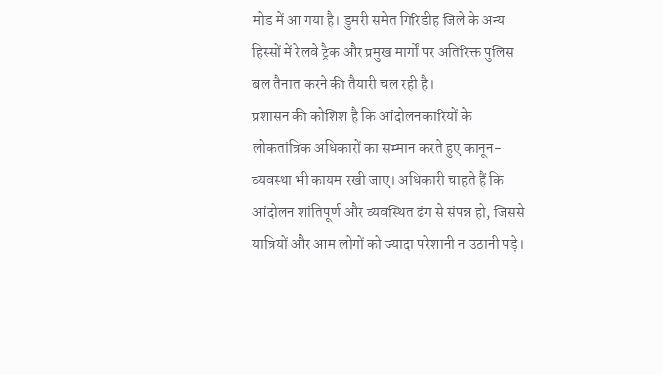मोड में आ गया है। डुमरी समेत गिरिडीह जिले के अन्य हिस्सों में रेलवे ट्रैक और प्रमुख मार्गों पर अतिरिक्त पुलिस बल तैनात करने की तैयारी चल रही है।
प्रशासन की कोशिश है कि आंदोलनकारियों के लोकतांत्रिक अधिकारों का सम्मान करते हुए कानून-व्यवस्था भी कायम रखी जाए। अधिकारी चाहते हैं कि आंदोलन शांतिपूर्ण और व्यवस्थित ढंग से संपन्न हो, जिससे यात्रियों और आम लोगों को ज्यादा परेशानी न उठानी पड़े।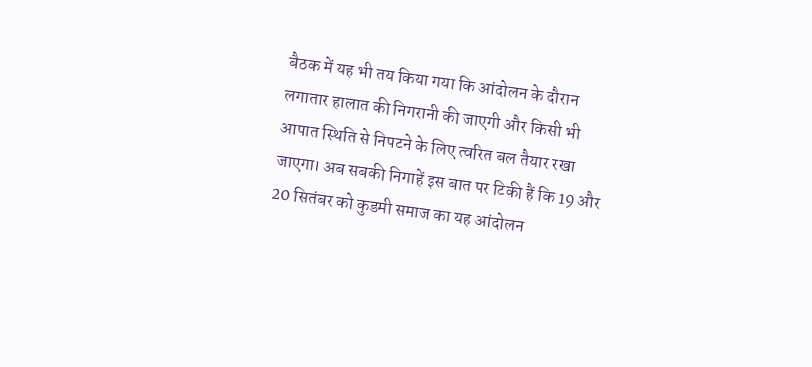बैठक में यह भी तय किया गया कि आंदोलन के दौरान लगातार हालात की निगरानी की जाएगी और किसी भी आपात स्थिति से निपटने के लिए त्वरित बल तैयार रखा जाएगा। अब सबकी निगाहें इस बात पर टिकी हैं कि 19 और 20 सितंबर को कुडमी समाज का यह आंदोलन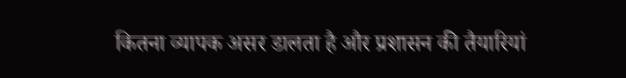कितना व्यापक असर डालता है और प्रशासन की तैयारियां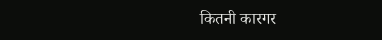कितनी कारगर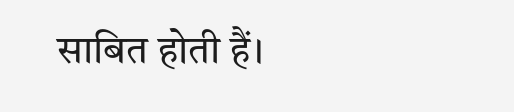साबित होती हैं।